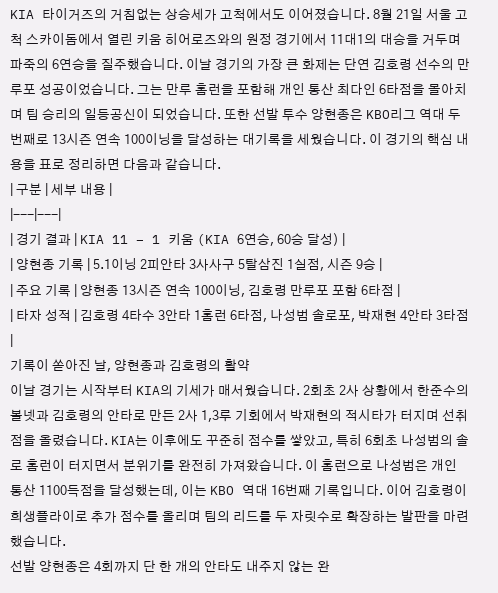KIA 타이거즈의 거침없는 상승세가 고척에서도 이어졌습니다. 8월 21일 서울 고척 스카이돔에서 열린 키움 히어로즈와의 원정 경기에서 11대1의 대승을 거두며 파죽의 6연승을 질주했습니다. 이날 경기의 가장 큰 화제는 단연 김호령 선수의 만루포 성공이었습니다. 그는 만루 홈런을 포함해 개인 통산 최다인 6타점을 몰아치며 팀 승리의 일등공신이 되었습니다. 또한 선발 투수 양현종은 KBO리그 역대 두 번째로 13시즌 연속 100이닝을 달성하는 대기록을 세웠습니다. 이 경기의 핵심 내용을 표로 정리하면 다음과 같습니다.
| 구분 | 세부 내용 |
|---|---|
| 경기 결과 | KIA 11 – 1 키움 (KIA 6연승, 60승 달성) |
| 양현종 기록 | 5.1이닝 2피안타 3사사구 5탈삼진 1실점, 시즌 9승 |
| 주요 기록 | 양현종 13시즌 연속 100이닝, 김호령 만루포 포함 6타점 |
| 타자 성적 | 김호령 4타수 3안타 1홈런 6타점, 나성범 솔로포, 박재현 4안타 3타점 |
기록이 쏟아진 날, 양현종과 김호령의 활약
이날 경기는 시작부터 KIA의 기세가 매서웠습니다. 2회초 2사 상황에서 한준수의 볼넷과 김호령의 안타로 만든 2사 1,3루 기회에서 박재현의 적시타가 터지며 선취점을 올렸습니다. KIA는 이후에도 꾸준히 점수를 쌓았고, 특히 6회초 나성범의 솔로 홈런이 터지면서 분위기를 완전히 가져왔습니다. 이 홈런으로 나성범은 개인 통산 1100득점을 달성했는데, 이는 KBO 역대 16번째 기록입니다. 이어 김호령이 희생플라이로 추가 점수를 올리며 팀의 리드를 두 자릿수로 확장하는 발판을 마련했습니다.
선발 양현종은 4회까지 단 한 개의 안타도 내주지 않는 완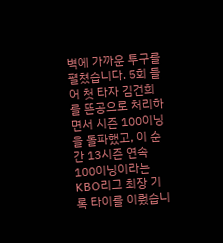벽에 가까운 투구를 펼쳤습니다. 5회 들어 첫 타자 김건희를 뜬공으로 처리하면서 시즌 100이닝을 돌파했고, 이 순간 13시즌 연속 100이닝이라는 KBO리그 최장 기록 타이를 이뤘습니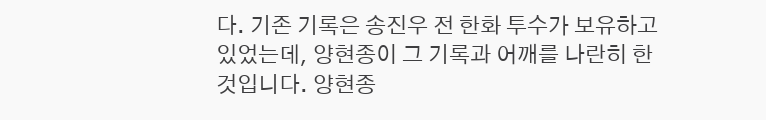다. 기존 기록은 송진우 전 한화 투수가 보유하고 있었는데, 양현종이 그 기록과 어깨를 나란히 한 것입니다. 양현종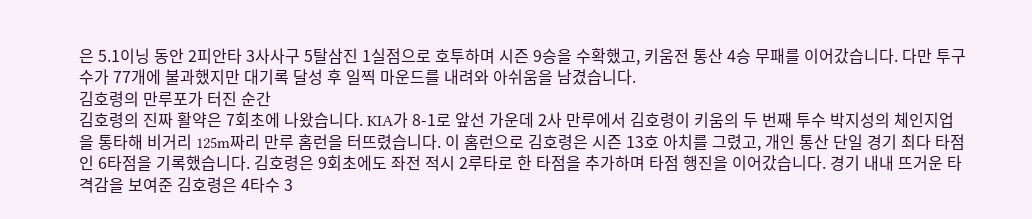은 5.1이닝 동안 2피안타 3사사구 5탈삼진 1실점으로 호투하며 시즌 9승을 수확했고, 키움전 통산 4승 무패를 이어갔습니다. 다만 투구 수가 77개에 불과했지만 대기록 달성 후 일찍 마운드를 내려와 아쉬움을 남겼습니다.
김호령의 만루포가 터진 순간
김호령의 진짜 활약은 7회초에 나왔습니다. KIA가 8-1로 앞선 가운데 2사 만루에서 김호령이 키움의 두 번째 투수 박지성의 체인지업을 통타해 비거리 125m짜리 만루 홈런을 터뜨렸습니다. 이 홈런으로 김호령은 시즌 13호 아치를 그렸고, 개인 통산 단일 경기 최다 타점인 6타점을 기록했습니다. 김호령은 9회초에도 좌전 적시 2루타로 한 타점을 추가하며 타점 행진을 이어갔습니다. 경기 내내 뜨거운 타격감을 보여준 김호령은 4타수 3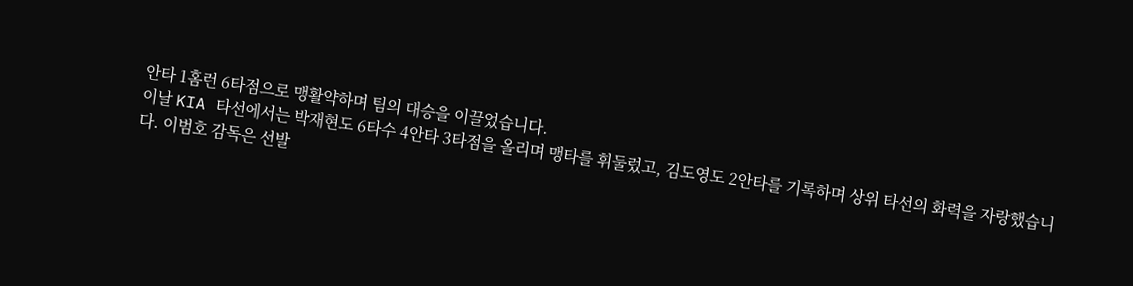안타 1홈런 6타점으로 맹활약하며 팀의 대승을 이끌었습니다.
이날 KIA 타선에서는 박재현도 6타수 4안타 3타점을 올리며 맹타를 휘둘렀고, 김도영도 2안타를 기록하며 상위 타선의 화력을 자랑했습니다. 이범호 감독은 선발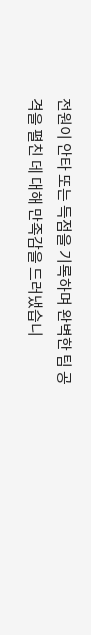전원이 안타 또는 득점을 기록하며 완벽한 팀 공격을 펼친 데 대해 만족감을 드러냈습니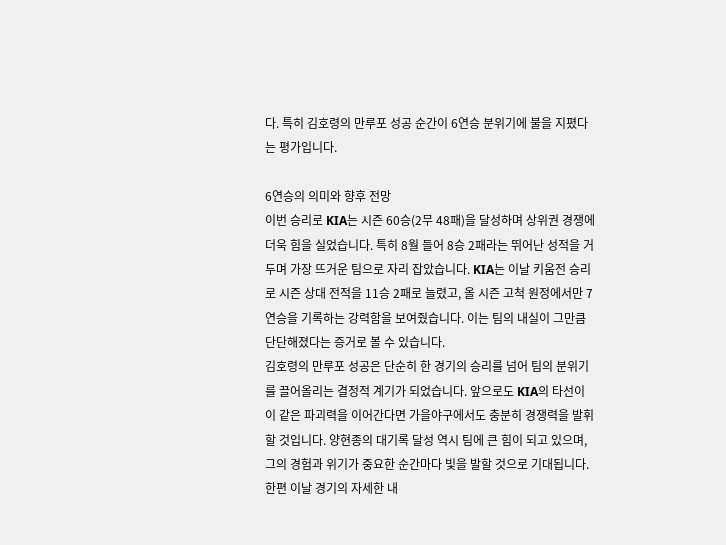다. 특히 김호령의 만루포 성공 순간이 6연승 분위기에 불을 지폈다는 평가입니다.

6연승의 의미와 향후 전망
이번 승리로 KIA는 시즌 60승(2무 48패)을 달성하며 상위권 경쟁에 더욱 힘을 실었습니다. 특히 8월 들어 8승 2패라는 뛰어난 성적을 거두며 가장 뜨거운 팀으로 자리 잡았습니다. KIA는 이날 키움전 승리로 시즌 상대 전적을 11승 2패로 늘렸고, 올 시즌 고척 원정에서만 7연승을 기록하는 강력함을 보여줬습니다. 이는 팀의 내실이 그만큼 단단해졌다는 증거로 볼 수 있습니다.
김호령의 만루포 성공은 단순히 한 경기의 승리를 넘어 팀의 분위기를 끌어올리는 결정적 계기가 되었습니다. 앞으로도 KIA의 타선이 이 같은 파괴력을 이어간다면 가을야구에서도 충분히 경쟁력을 발휘할 것입니다. 양현종의 대기록 달성 역시 팀에 큰 힘이 되고 있으며, 그의 경험과 위기가 중요한 순간마다 빛을 발할 것으로 기대됩니다.
한편 이날 경기의 자세한 내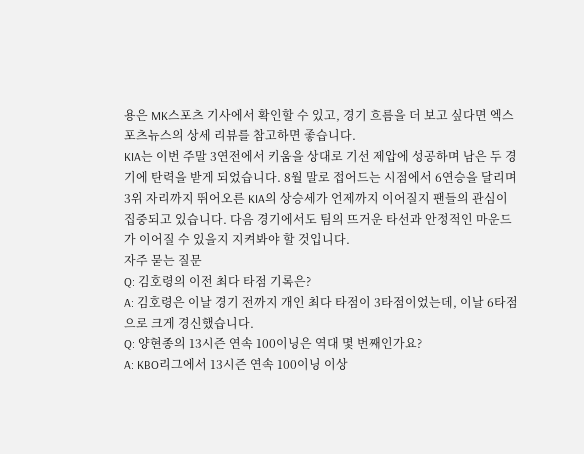용은 MK스포츠 기사에서 확인할 수 있고, 경기 흐름을 더 보고 싶다면 엑스포츠뉴스의 상세 리뷰를 참고하면 좋습니다.
KIA는 이번 주말 3연전에서 키움을 상대로 기선 제압에 성공하며 남은 두 경기에 탄력을 받게 되었습니다. 8월 말로 접어드는 시점에서 6연승을 달리며 3위 자리까지 뛰어오른 KIA의 상승세가 언제까지 이어질지 팬들의 관심이 집중되고 있습니다. 다음 경기에서도 팀의 뜨거운 타선과 안정적인 마운드가 이어질 수 있을지 지켜봐야 할 것입니다.
자주 묻는 질문
Q: 김호령의 이전 최다 타점 기록은?
A: 김호령은 이날 경기 전까지 개인 최다 타점이 3타점이었는데, 이날 6타점으로 크게 경신했습니다.
Q: 양현종의 13시즌 연속 100이닝은 역대 몇 번째인가요?
A: KBO리그에서 13시즌 연속 100이닝 이상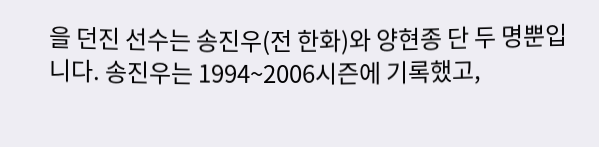을 던진 선수는 송진우(전 한화)와 양현종 단 두 명뿐입니다. 송진우는 1994~2006시즌에 기록했고,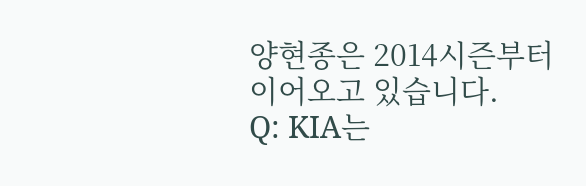양현종은 2014시즌부터 이어오고 있습니다.
Q: KIA는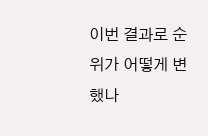이번 결과로 순위가 어떻게 변했나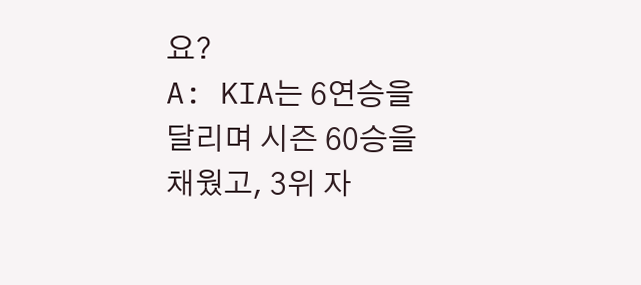요?
A: KIA는 6연승을 달리며 시즌 60승을 채웠고, 3위 자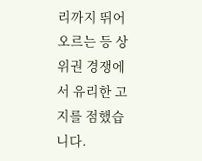리까지 뛰어오르는 등 상위권 경쟁에서 유리한 고지를 점했습니다.